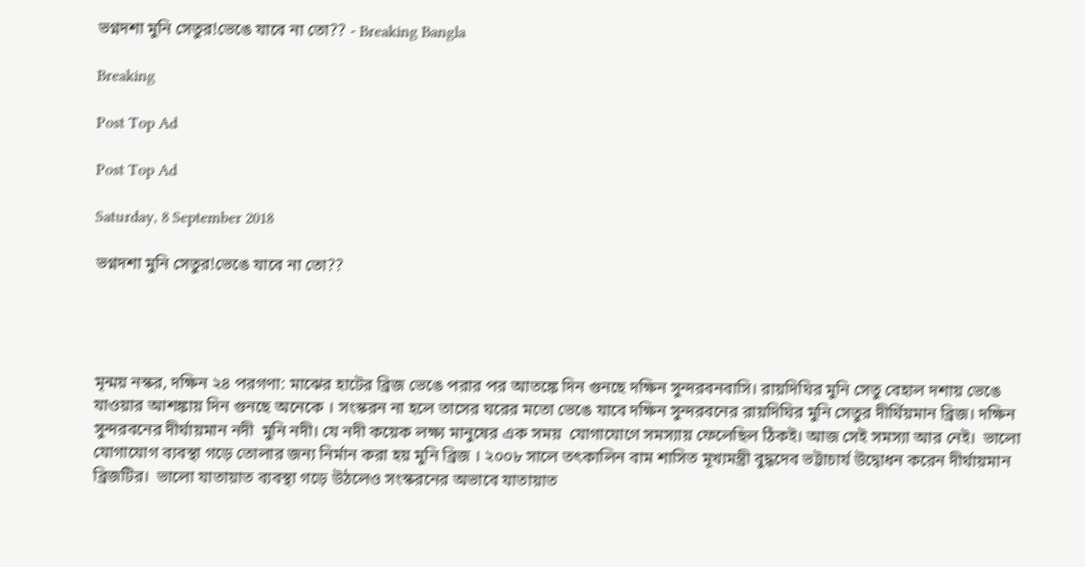ভগ্নদশা মুনি সেতুর!ভেঙে যাবে না তো?? - Breaking Bangla

Breaking

Post Top Ad

Post Top Ad

Saturday, 8 September 2018

ভগ্নদশা মুনি সেতুর!ভেঙে যাবে না তো??




মৃন্ময় নস্কর, দক্ষিন ২৪ পরগণা: মাঝের হাটের ব্রিজ ভেঙে পরার পর আতঙ্কে দিন গুনছে দক্ষিন সুন্দরবনবাসি। রায়দিঘির মুনি সেতু বেহাল দশায় ভেঙে যাওয়ার আশঙ্কায় দিন গুনছে অনেকে । সংস্করন না হলে তাসের ঘরের মতো ভেঙে যাবে দক্ষিন সুন্দরবনের রায়দিঘির মুনি সেতুর দীর্ঘিয়মান ব্রিজ। দক্ষিন সুন্দরবনের দীর্ঘায়মান নদী  মুনি নদী। যে নদী কয়েক লক্ষ্য মানুষের এক সময়  যোগাযোগে সমস্যায় ফেলেছিল ঠিকই। আজ সেই সমস্যা আর নেই।  ভালো যোগাযোগ ব্যবস্থা গড়ে তোলার জন্য নির্মান করা হয় মুনি ব্রিজ । ২০০৮ সালে তৎকালিন বাম শাসিত মূখ্যমন্ত্রী বুদ্ধদেব ভট্টাচার্য উদ্বোধন করেন দীর্ঘায়মান ব্রিজটির।  ভালো যাতায়াত ব্যবস্থা গড়ে উঠলেও সংস্করনের অভাবে যাতায়াত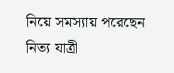নিয়ে সমস্যায় পরেছেন নিত্য যাত্রী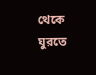থেকে ঘুরতে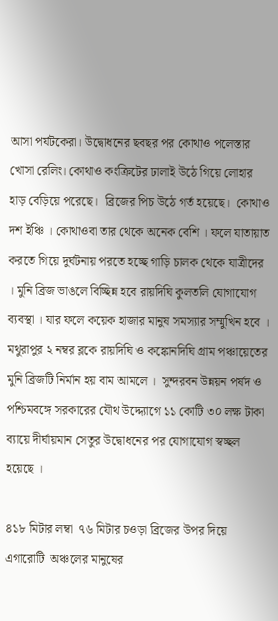আসা পর্যটকেরা। উদ্বোধনের ছবছর পর কোথাও পলেস্তার খোসা রেলিং। কোথাও কংক্রিটের ঢালাই উঠে গিয়ে লোহার হাড় বেড়িয়ে পরেছে।  ব্রিজের পিচ উঠে গর্ত হয়েছে।  কোথাও দশ ইঞ্চি । কোথাওবা তার থেকে অনেক বেশি । ফলে যাতায়াত করতে গিয়ে দুর্ঘটনায় পরতে হচ্ছে গাড়ি চালক থেকে যাত্রীদের । মুনি ব্রিজ ভাঙলে বিচ্ছিন্ন হবে রায়দিঘি কুলতলি যোগাযোগ ব্যবস্থা । যার ফলে কয়েক হাজার মানুষ সমস্যার সম্মুখিন হবে । মথুরাপুর ২ নম্বর ব্লকে রায়দিঘি ও কঙ্কোনদিঘি গ্রাম পঞ্চায়েতের মুনি ব্রিজটি নির্মান হয় বাম আমলে ।  সুন্দরবন উন্নয়ন পর্ষদ ও পশ্চিমবঙ্গে সরকারের যৌথ উদ্দ্যোগে ১১ কোটি ৩০ লক্ষ টাকা ব্যায়ে দীর্ঘায়মান সেতুর উদ্বোধনের পর যোগাযোগ স্বচ্ছল হয়েছে ।

৪১৮ মিটার লম্বা  ৭৬ মিটার চওড়া ব্রিজের উপর দিয়ে  এগারোটি  অঞ্চলের মানুষের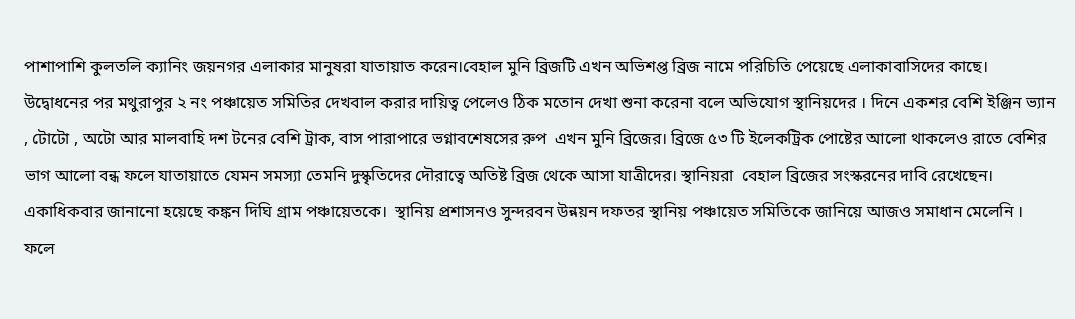পাশাপাশি কুলতলি ক্যানিং জয়নগর এলাকার মানুষরা যাতায়াত করেন।বেহাল মুনি ব্রিজটি এখন অভিশপ্ত ব্রিজ নামে পরিচিতি পেয়েছে এলাকাবাসিদের কাছে।  উদ্বোধনের পর মথুরাপুর ২ নং পঞ্চায়েত সমিতির দেখবাল করার দায়িত্ব পেলেও ঠিক মতোন দেখা শুনা করেনা বলে অভিযোগ স্থানিয়দের । দিনে একশর বেশি ইঞ্জিন ভ্যান , টোটো , অটো আর মালবাহি দশ টনের বেশি ট্রাক, বাস পারাপারে ভগ্নাবশেষসের রুপ  এখন মুনি ব্রিজের। ব্রিজে ৫৩ টি ইলেকট্রিক পোষ্টের আলো থাকলেও রাতে বেশির ভাগ আলো বন্ধ ফলে যাতায়াতে যেমন সমস্যা তেমনি দুস্কৃতিদের দৌরাত্বে অতিষ্ট ব্রিজ থেকে আসা যাত্রীদের। স্থানিয়রা  বেহাল ব্রিজের সংস্করনের দাবি রেখেছেন। একাধিকবার জানানো হয়েছে কঙ্কন দিঘি গ্রাম পঞ্চায়েতকে।  স্থানিয় প্রশাসনও সুন্দরবন উন্নয়ন দফতর স্থানিয় পঞ্চায়েত সমিতিকে জানিয়ে আজও সমাধান মেলেনি । ফলে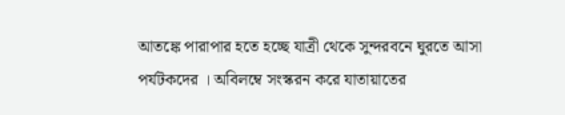আতঙ্কে পারাপার হতে হচ্ছে যাত্রী থেকে সুন্দরবনে ঘুরতে আসা পর্যটকদের । অবিলম্বে সংস্করন করে যাতায়াতের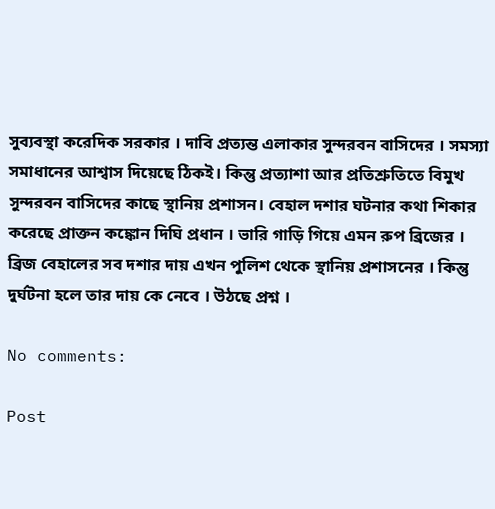সুব্যবস্থা করেদিক সরকার । দাবি প্রত্যন্ত এলাকার সুন্দরবন বাসিদের । সমস্যা সমাধানের আশ্বাস দিয়েছে ঠিকই। কিন্তু প্রত্যাশা আর প্রতিশ্রুতিতে বিমুখ সুন্দরবন বাসিদের কাছে স্থানিয় প্রশাসন। বেহাল দশার ঘটনার কথা শিকার করেছে প্রাক্তন কঙ্কোন দিঘি প্রধান । ভারি গাড়ি গিয়ে এমন রুপ ব্রিজের । ব্রিজ বেহালের সব দশার দায় এখন পুলিশ থেকে স্থানিয় প্রশাসনের । কিন্তু দুর্ঘটনা হলে তার দায় কে নেবে । উঠছে প্রশ্ন ।

No comments:

Post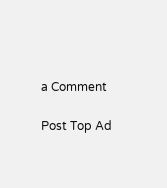a Comment

Post Top Ad